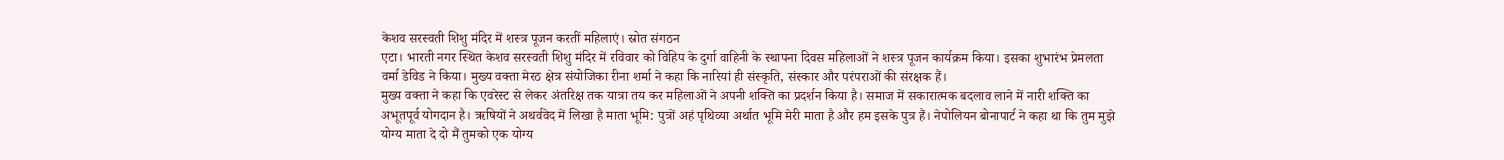केशव सरस्वती शिशु मंदिर में शस्त्र पूजन करतीं महिलाएं। स्रोत संगठन
एटा। भारती नगर स्थित केशव सरस्वती शिशु मंदिर में रविवार को विहिप के दुर्गा वाहिनी के स्थापना दिवस महिलाओं ने शस्त्र पूजन कार्यक्रम किया। इसका शुभारंभ प्रेमलता वर्मा डेविड ने किया। मुख्य वक्ता मेरठ क्षेत्र संयोजिका रीना शर्मा ने कहा कि नारियां ही संस्कृति, संस्कार और परंपराओं की संरक्षक हैं।
मुख्य वक्ता ने कहा कि एवरेस्ट से लेकर अंतरिक्ष तक यात्रा तय कर महिलाओं ने अपनी शक्ति का प्रदर्शन किया है। समाज में सकारात्मक बदलाव लाने में नारी शक्ति का अभूतपूर्व योगदान है। ऋषियों ने अथर्ववेद में लिखा है माता भूमि: पुत्रों अहं पृथिव्या अर्थात भूमि मेरी माता है और हम इसके पुत्र हैं। नेपोलियन बोनापार्ट ने कहा था कि तुम मुझे योग्य माता दे दो मैं तुमको एक योग्य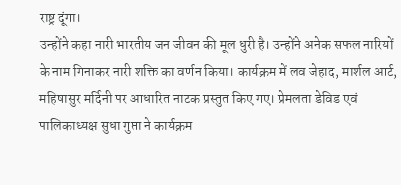राष्ट्र दूंगा।
उन्होंने कहा नारी भारतीय जन जीवन की मूल धुरी है। उन्होंने अनेक सफल नारियों के नाम गिनाकर नारी शक्ति का वर्णन किया। कार्यक्रम में लव जेहाद, मार्शल आर्ट, महिषासुर मर्दिनी पर आधारित नाटक प्रस्तुत किए गए। प्रेमलता डेविड एवं पालिकाध्यक्ष सुधा गुप्ता ने कार्यक्रम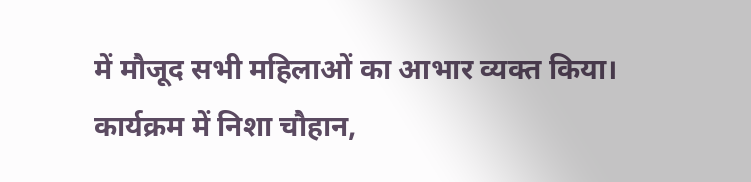में मौजूद सभी महिलाओं का आभार व्यक्त किया।
कार्यक्रम में निशा चौहान,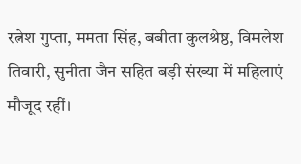रत्नेश गुप्ता, ममता सिंह, बबीता कुलश्रेष्ठ, विमलेश तिवारी, सुनीता जैन सहित बड़ी संख्या में महिलाएं मौजूद रहीं।